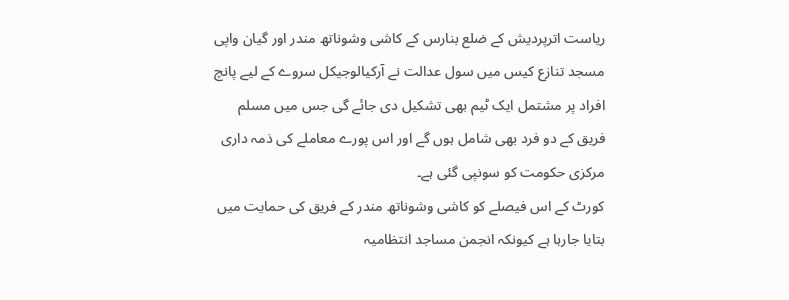ریاست اترپردیش کے ضلع بنارس کے کاشی وشوناتھ مندر اور گیان واپی مسجد تنازع کیس میں سول عدالت نے آرکیالوجیکل سروے کے لیے پانچ افراد پر مشتمل ایک ٹیم بھی تشکیل دی جائے گی جس میں مسلم فریق کے دو فرد بھی شامل ہوں گے اور اس پورے معاملے کی ذمہ داری مرکزی حکومت کو سونپی گئی ہے۔
کورٹ کے اس فیصلے کو کاشی وشوناتھ مندر کے فریق کی حمایت میں بتایا جارہا ہے کیونکہ انجمن مساجد انتظامیہ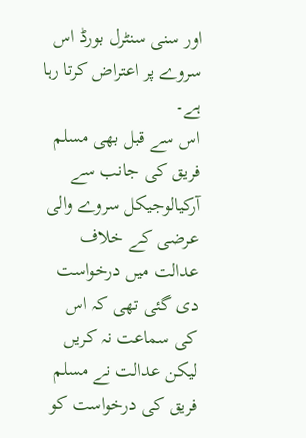اور سنی سنٹرل بورڈ اس سروے پر اعتراض کرتا رہا ہے۔
اس سے قبل بھی مسلم فریق کی جانب سے آرکیالوجیکل سروے والی عرضی کے خلاف عدالت میں درخواست دی گئی تھی کہ اس کی سماعت نہ کریں لیکن عدالت نے مسلم فریق کی درخواست کو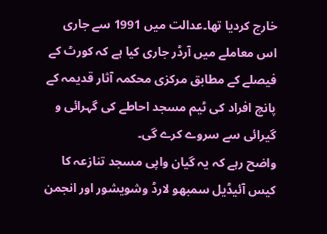خارج کردیا تھا۔عدالت میں 1991 سے جاری اس معاملے میں آرڈر جاری کیا ہے کہ کورٹ کے فیصلے کے مطابق مرکزی محکمہ آثار قدیمہ کے پانچ افراد کی ٹیم مسجد احاطے کی گہرائی و گیرائی سے سروے کرے گی۔
واضح رہے کہ یہ گیان واپی مسجد تنازعہ کا کیس آئیڈیل سمبھو لارڈ وشویشور اور انجمن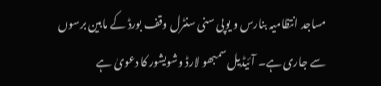مساجد انتظامیہ بنارس و یوپی سنی سنٹرل وقف بورڈ کے مابین برسوں سے جاری ہے۔ آئیڈیل سمبھو لارڈ وشویشور کا دعویٰ ہے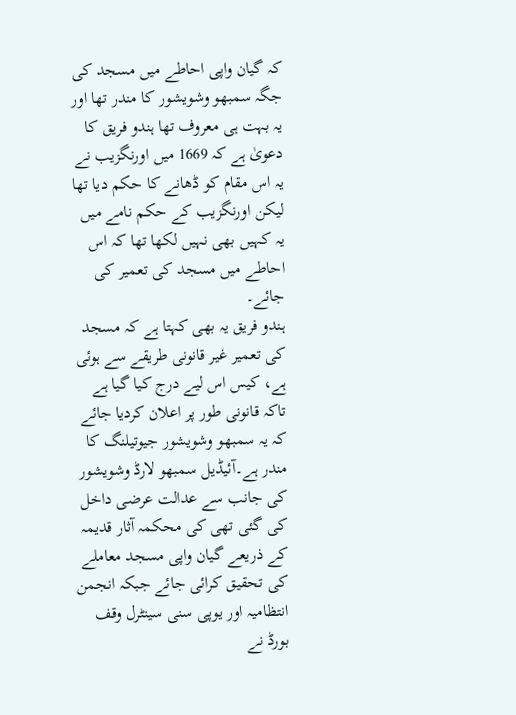کہ گیان واپی احاطے میں مسجد کی جگہ سمبھو وشویشور کا مندر تھا اور یہ بہت ہی معروف تھا ہندو فریق کا دعویٰ ہے کہ 1669 میں اورنگزیب نے یہ اس مقام کو ڈھانے کا حکم دیا تھا لیکن اورنگزیب کے حکم نامے میں یہ کہیں بھی نہیں لکھا تھا کہ اس احاطے میں مسجد کی تعمیر کی جائے۔
ہندو فریق یہ بھی کہتا ہے کہ مسجد کی تعمیر غیر قانونی طریقے سے ہوئی ہے، کیس اس لیے درج کیا گیا ہے تاکہ قانونی طور پر اعلان کردیا جائے کہ یہ سمبھو وشویشور جیوتیلنگ کا مندر ہے۔آئیڈیل سمبھو لارڈ وشویشور کی جانب سے عدالت عرضی داخل کی گئی تھی کی محکمہ آثار قدیمہ کے ذریعے گیان واپی مسجد معاملے کی تحقیق کرائی جائے جبکہ انجمن انتظامیہ اور یوپی سنی سینٹرل وقف بورڈ نے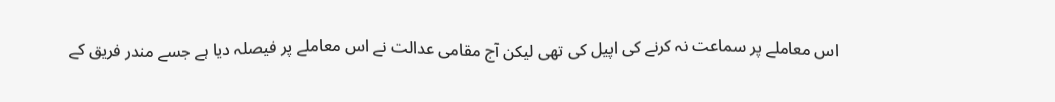اس معاملے پر سماعت نہ کرنے کی اپیل کی تھی لیکن آج مقامی عدالت نے اس معاملے پر فیصلہ دیا ہے جسے مندر فریق کے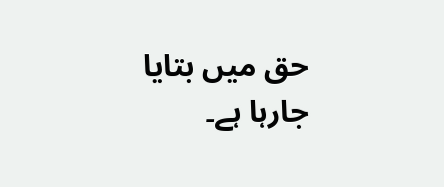حق میں بتایا جارہا ہے۔